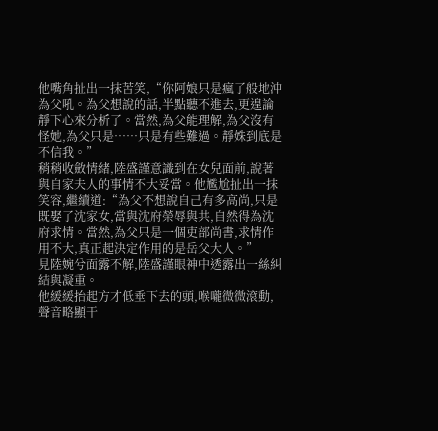他嘴角扯出一抹苦笑,“你阿娘只是瘋了般地沖為父吼。為父想說的話,半點聽不進去,更遑論靜下心來分析了。當然,為父能理解,為父沒有怪她,為父只是……只是有些難過。靜姝到底是不信我。”
稍稍收斂情緒,陸盛謹意識到在女兒面前,說著與自家夫人的事情不大妥當。他尷尬扯出一抹笑容,繼續道:“為父不想說自己有多高尚,只是既娶了沈家女,當與沈府榮辱與共,自然得為沈府求情。當然,為父只是一個吏部尚書,求情作用不大,真正起決定作用的是岳父大人。”
見陸婉兮面露不解,陸盛謹眼神中透露出一絲糾結與凝重。
他緩緩抬起方才低垂下去的頭,喉嚨微微滾動,聲音略顯干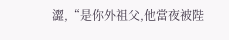澀,“是你外祖父,他當夜被陛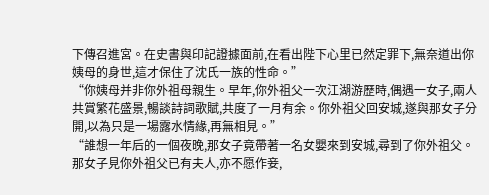下傳召進宮。在史書與印記證據面前,在看出陛下心里已然定罪下,無奈道出你姨母的身世,這才保住了沈氏一族的性命。”
“你姨母并非你外祖母親生。早年,你外祖父一次江湖游歷時,偶遇一女子,兩人共賞繁花盛景,暢談詩詞歌賦,共度了一月有余。你外祖父回安城,遂與那女子分開,以為只是一場露水情緣,再無相見。”
“誰想一年后的一個夜晚,那女子竟帶著一名女嬰來到安城,尋到了你外祖父。那女子見你外祖父已有夫人,亦不愿作妾,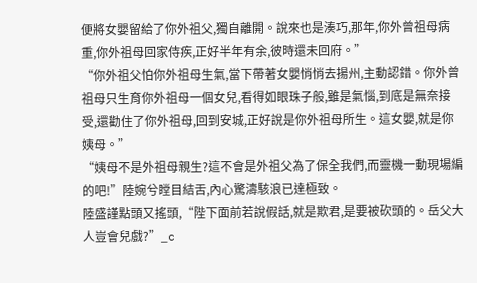便將女嬰留給了你外祖父,獨自離開。說來也是湊巧,那年,你外曾祖母病重,你外祖母回家侍疾,正好半年有余,彼時還未回府。”
“你外祖父怕你外祖母生氣,當下帶著女嬰悄悄去揚州,主動認錯。你外曾祖母只生育你外祖母一個女兒,看得如眼珠子般,雖是氣惱,到底是無奈接受,還勸住了你外祖母,回到安城,正好說是你外祖母所生。這女嬰,就是你姨母。”
“姨母不是外祖母親生?這不會是外祖父為了保全我們,而靈機一動現場編的吧!”陸婉兮瞠目結舌,內心驚濤駭浪已達極致。
陸盛謹點頭又搖頭,“陛下面前若說假話,就是欺君,是要被砍頭的。岳父大人豈會兒戲?”_c